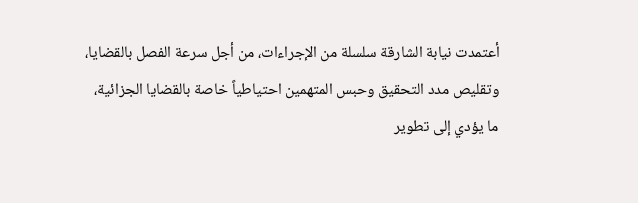أعتمدت نيابة الشارقة سلسلة من الإجراءات، من أجل سرعة الفصل بالقضايا، وتقليص مدد التحقيق وحبس المتهمين احتياطياً خاصة بالقضايا الجزائية، ما يؤدي إلى تطوير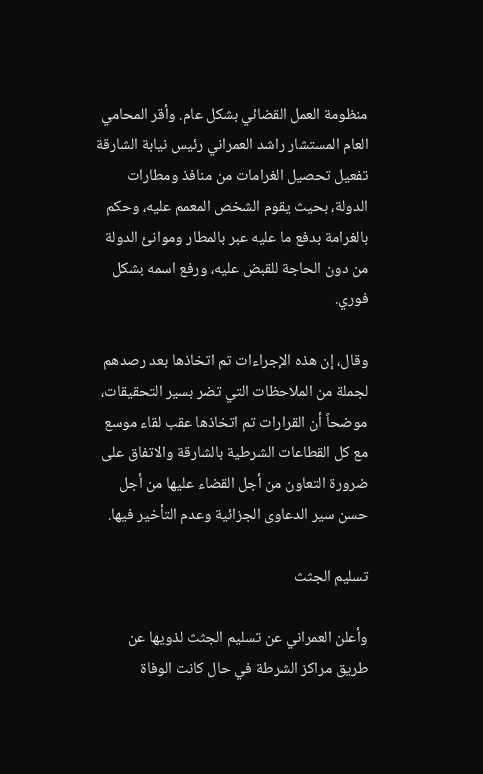منظومة العمل القضائي بشكل عام. وأقر المحامي العام المستشار راشد العمراني رئيس نيابة الشارقة تفعيل تحصيل الغرامات من منافذ ومطارات الدولة، بحيث يقوم الشخص المعمم عليه، وحكم بالغرامة بدفع ما عليه عبر بالمطار وموانئ الدولة من دون الحاجة للقبض عليه، ورفع اسمه بشكل فوري.

وقال، إن هذه الإجراءات تم اتخاذها بعد رصدهم لجملة من الملاحظات التي تضر بسير التحقيقات، موضحاً أن القرارات تم اتخاذها عقب لقاء موسع مع كل القطاعات الشرطية بالشارقة والاتفاق على ضرورة التعاون من أجل القضاء عليها من أجل حسن سير الدعاوى الجزائية وعدم التأخير فيها.

تسليم الجثث

وأعلن العمراني عن تسليم الجثث لذويها عن طريق مراكز الشرطة في حال كانت الوفاة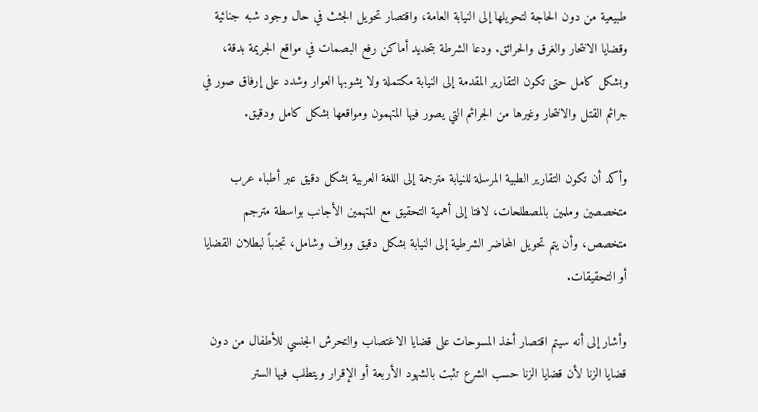طبيعية من دون الحاجة لتحويلها إلى النيابة العامة، واقتصار تحويل الجثث في حال وجود شبه جنائية وقضايا الانتحار والغرق والحرائق. ودعا الشرطة بتحديد أماكن رفع البصمات في مواقع الجريمة بدقة، وبشكل كامل حتى تكون التقارير المقدمة إلى النيابة مكتملة ولا يشوبها العوار وشدد على إرفاق صور في جرائم القتل والانتحار وغيرها من الجرائم التي يصور فيها المتهمون ومواقعها بشكل كامل ودقيق.

وأكد أن تكون التقارير الطبية المرسلة للنيابة مترجمة إلى اللغة العربية بشكل دقيق عبر أطباء عرب متخصصين وملمين بالمصطلحات، لافتا إلى أهمية التحقيق مع المتهمين الأجانب بواسطة مترجم متخصص، وأن يتم تحويل المحاضر الشرطية إلى النيابة بشكل دقيق وواف وشامل، تجنباً لبطلان القضايا أو التحقيقات.

وأشار إلى أنه سيتم اقتصار أخذ المسوحات على قضايا الاغتصاب والتحرش الجنسي للأطفال من دون قضايا الزنا لأن قضايا الزنا حسب الشرع تثبت بالشهود الأربعة أو الإقرار ويتطلب فيها الستر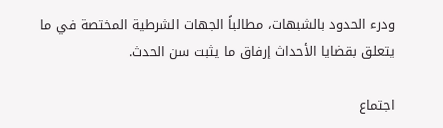ودرء الحدود بالشبهات، مطالباً الجهات الشرطية المختصة في ما يتعلق بقضايا الأحداث إرفاق ما يثبت سن الحدث.

اجتماع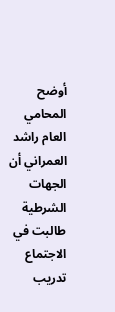أوضح المحامي العام راشد العمراني أن الجهات الشرطية طالبت في الاجتماع تدريب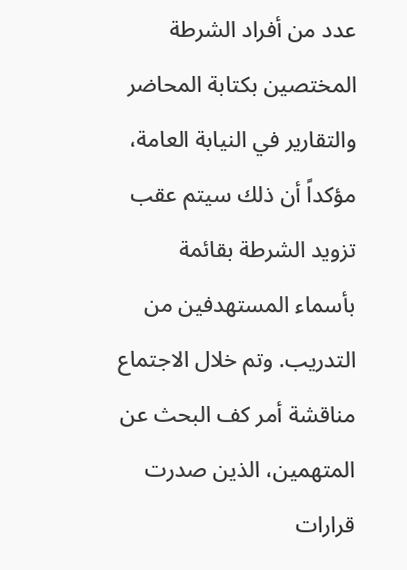عدد من أفراد الشرطة المختصين بكتابة المحاضر والتقارير في النيابة العامة، مؤكداً أن ذلك سيتم عقب تزويد الشرطة بقائمة بأسماء المستهدفين من التدريب. وتم خلال الاجتماع مناقشة أمر كف البحث عن المتهمين، الذين صدرت قرارات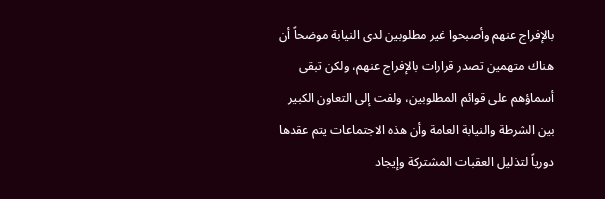بالإفراج عنهم وأصبحوا غير مطلوبين لدى النيابة موضحاً أن هناك متهمين تصدر قرارات بالإفراج عنهم، ولكن تبقى أسماؤهم على قوائم المطلوبين، ولفت إلى التعاون الكبير بين الشرطة والنيابة العامة وأن هذه الاجتماعات يتم عقدها دورياً لتذليل العقبات المشتركة وإيجاد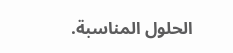الحلول المناسبة.